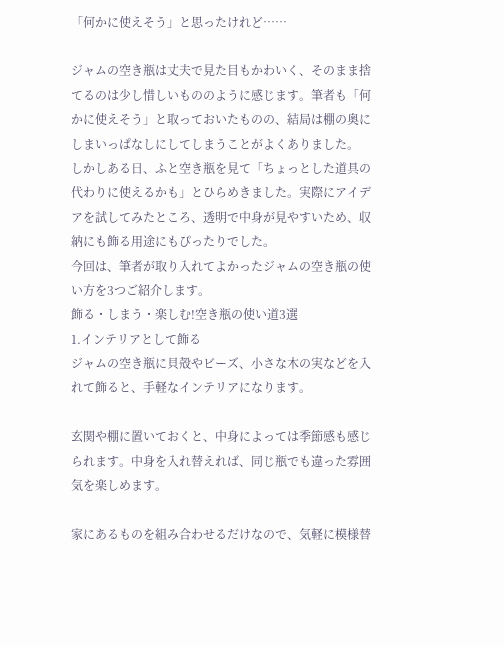「何かに使えそう」と思ったけれど……

ジャムの空き瓶は丈夫で見た目もかわいく、そのまま捨てるのは少し惜しいもののように感じます。筆者も「何かに使えそう」と取っておいたものの、結局は棚の奥にしまいっぱなしにしてしまうことがよくありました。
しかしある日、ふと空き瓶を見て「ちょっとした道具の代わりに使えるかも」とひらめきました。実際にアイデアを試してみたところ、透明で中身が見やすいため、収納にも飾る用途にもぴったりでした。
今回は、筆者が取り入れてよかったジャムの空き瓶の使い方を3つご紹介します。
飾る・しまう・楽しむ!空き瓶の使い道3選
1.インテリアとして飾る
ジャムの空き瓶に貝殻やビーズ、小さな木の実などを入れて飾ると、手軽なインテリアになります。

玄関や棚に置いておくと、中身によっては季節感も感じられます。中身を入れ替えれば、同じ瓶でも違った雰囲気を楽しめます。

家にあるものを組み合わせるだけなので、気軽に模様替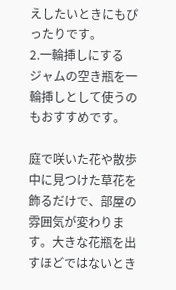えしたいときにもぴったりです。
2.一輪挿しにする
ジャムの空き瓶を一輪挿しとして使うのもおすすめです。

庭で咲いた花や散歩中に見つけた草花を飾るだけで、部屋の雰囲気が変わります。大きな花瓶を出すほどではないとき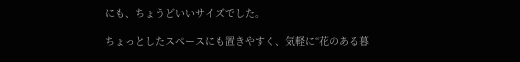にも、ちょうどいいサイズでした。

ちょっとしたスペースにも置きやすく、気軽に“花のある暮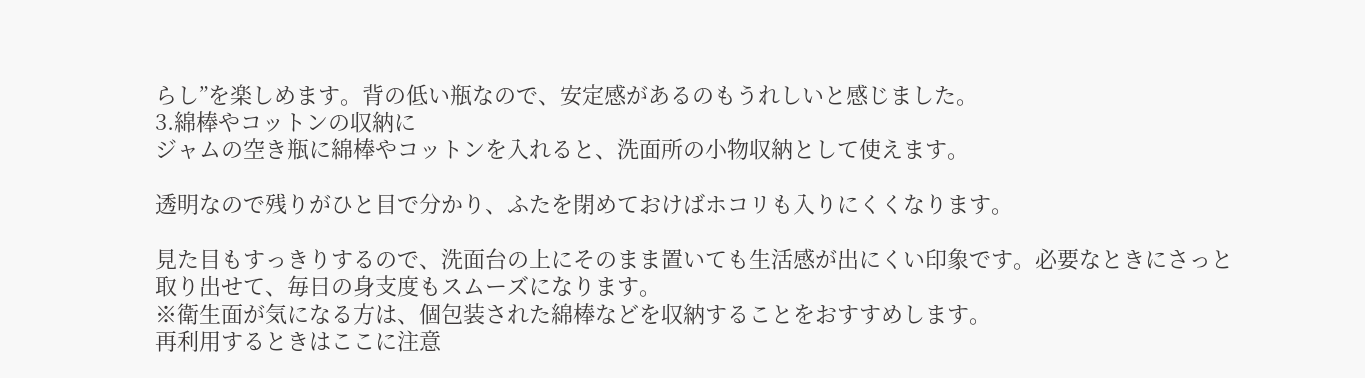らし”を楽しめます。背の低い瓶なので、安定感があるのもうれしいと感じました。
3.綿棒やコットンの収納に
ジャムの空き瓶に綿棒やコットンを入れると、洗面所の小物収納として使えます。

透明なので残りがひと目で分かり、ふたを閉めておけばホコリも入りにくくなります。

見た目もすっきりするので、洗面台の上にそのまま置いても生活感が出にくい印象です。必要なときにさっと取り出せて、毎日の身支度もスムーズになります。
※衛生面が気になる方は、個包装された綿棒などを収納することをおすすめします。
再利用するときはここに注意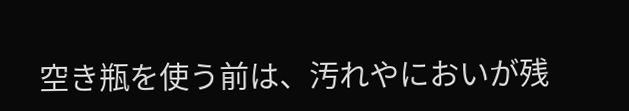空き瓶を使う前は、汚れやにおいが残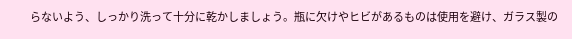らないよう、しっかり洗って十分に乾かしましょう。瓶に欠けやヒビがあるものは使用を避け、ガラス製の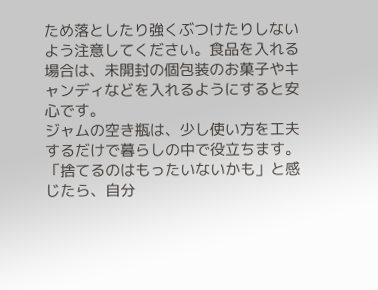ため落としたり強くぶつけたりしないよう注意してください。食品を入れる場合は、未開封の個包装のお菓子やキャンディなどを入れるようにすると安心です。
ジャムの空き瓶は、少し使い方を工夫するだけで暮らしの中で役立ちます。「捨てるのはもったいないかも」と感じたら、自分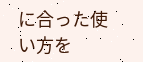に合った使い方を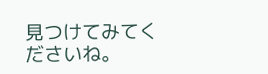見つけてみてくださいね。